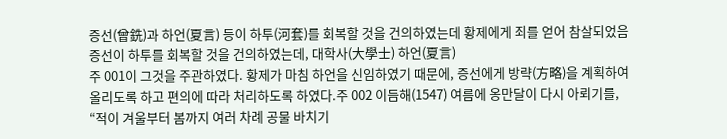증선(曾銑)과 하언(夏言) 등이 하투(河套)를 회복할 것을 건의하였는데 황제에게 죄를 얻어 참살되었음
증선이 하투를 회복할 것을 건의하였는데, 대학사(大學士) 하언(夏言)
주 001이 그것을 주관하였다. 황제가 마침 하언을 신임하였기 때문에, 증선에게 방략(方略)을 계획하여 올리도록 하고 편의에 따라 처리하도록 하였다.주 002 이듬해(1547) 여름에 옹만달이 다시 아뢰기를, “적이 겨울부터 봄까지 여러 차례 공물 바치기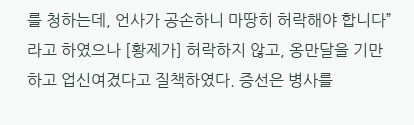를 청하는데, 언사가 공손하니 마땅히 허락해야 합니다”라고 하였으나 [황제가] 허락하지 않고, 옹만달을 기만하고 업신여겼다고 질책하였다. 증선은 병사를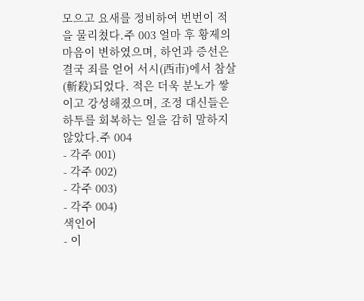모으고 요새를 정비하여 번번이 적을 물리쳤다.주 003 얼마 후 황제의 마음이 변하였으며, 하언과 증선은 결국 죄를 얻어 서시(西市)에서 참살(斬殺)되었다. 적은 더욱 분노가 쌓이고 강성해졌으며, 조정 대신들은 하투를 회복하는 일을 감히 말하지 않았다.주 004
- 각주 001)
- 각주 002)
- 각주 003)
- 각주 004)
색인어
- 이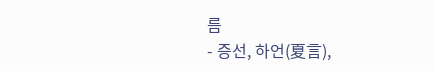름
- 증선, 하언(夏言),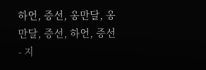하언, 증선, 옹만달, 옹만달, 증선, 하언, 증선
- 지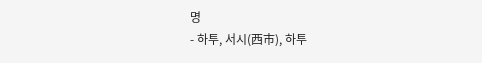명
- 하투, 서시(西市), 하투